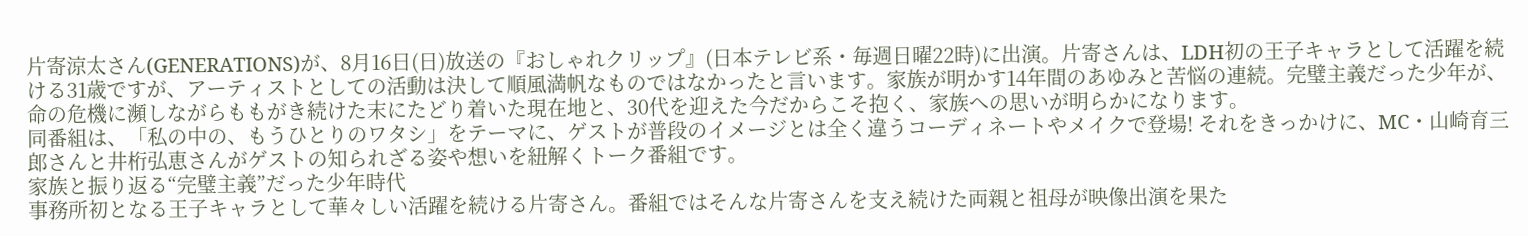片寄涼太さん(GENERATIONS)が、8月16日(日)放送の『おしゃれクリップ』(日本テレビ系・毎週日曜22時)に出演。片寄さんは、LDH初の王子キャラとして活躍を続ける31歳ですが、アーティストとしての活動は決して順風満帆なものではなかったと言います。家族が明かす14年間のあゆみと苦悩の連続。完璧主義だった少年が、命の危機に瀕しながらももがき続けた末にたどり着いた現在地と、30代を迎えた今だからこそ抱く、家族への思いが明らかになります。
同番組は、「私の中の、もうひとりのワタシ」をテーマに、ゲストが普段のイメージとは全く違うコーディネートやメイクで登場! それをきっかけに、MC・山崎育三郎さんと井桁弘恵さんがゲストの知られざる姿や想いを紐解くトーク番組です。
家族と振り返る“完璧主義”だった少年時代
事務所初となる王子キャラとして華々しい活躍を続ける片寄さん。番組ではそんな片寄さんを支え続けた両親と祖母が映像出演を果た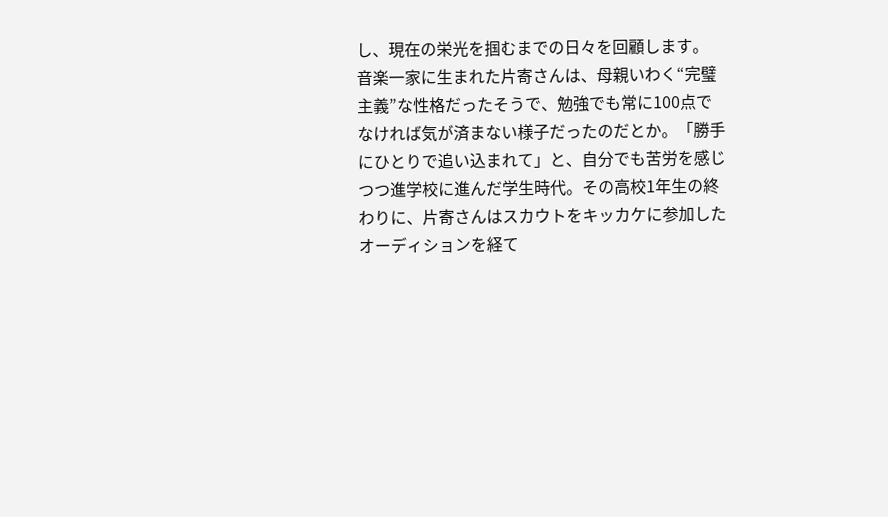し、現在の栄光を掴むまでの日々を回顧します。
音楽一家に生まれた片寄さんは、母親いわく“完璧主義”な性格だったそうで、勉強でも常に100点でなければ気が済まない様子だったのだとか。「勝手にひとりで追い込まれて」と、自分でも苦労を感じつつ進学校に進んだ学生時代。その高校1年生の終わりに、片寄さんはスカウトをキッカケに参加したオーディションを経て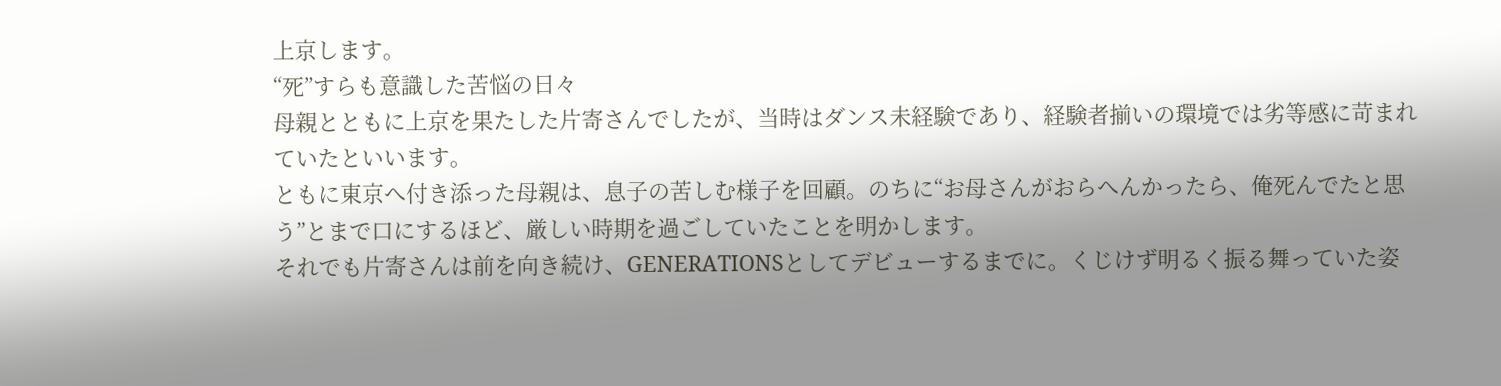上京します。
“死”すらも意識した苦悩の日々
母親とともに上京を果たした片寄さんでしたが、当時はダンス未経験であり、経験者揃いの環境では劣等感に苛まれていたといいます。
ともに東京へ付き添った母親は、息子の苦しむ様子を回顧。のちに“お母さんがおらへんかったら、俺死んでたと思う”とまで口にするほど、厳しい時期を過ごしていたことを明かします。
それでも片寄さんは前を向き続け、GENERATIONSとしてデビューするまでに。くじけず明るく振る舞っていた姿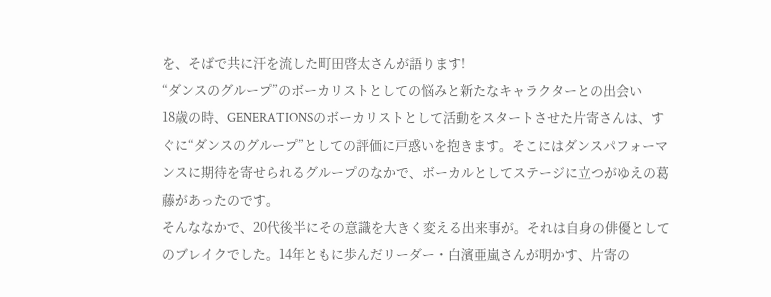を、そばで共に汗を流した町田啓太さんが語ります!
“ダンスのグループ”のボーカリストとしての悩みと新たなキャラクターとの出会い
18歳の時、GENERATIONSのボーカリストとして活動をスタートさせた片寄さんは、すぐに“ダンスのグループ”としての評価に戸惑いを抱きます。そこにはダンスパフォーマンスに期待を寄せられるグループのなかで、ボーカルとしてステージに立つがゆえの葛藤があったのです。
そんななかで、20代後半にその意識を大きく変える出来事が。それは自身の俳優としてのブレイクでした。14年ともに歩んだリーダー・白濱亜嵐さんが明かす、片寄の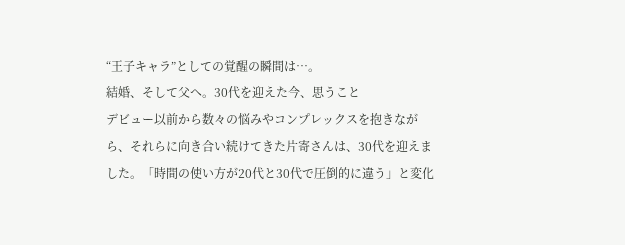“王子キャラ”としての覚醒の瞬間は…。
結婚、そして父へ。30代を迎えた今、思うこと
デビュー以前から数々の悩みやコンプレックスを抱きながら、それらに向き合い続けてきた片寄さんは、30代を迎えました。「時間の使い方が20代と30代で圧倒的に違う」と変化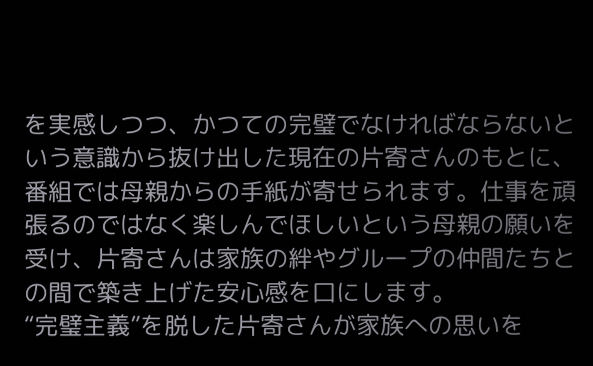を実感しつつ、かつての完璧でなければならないという意識から抜け出した現在の片寄さんのもとに、番組では母親からの手紙が寄せられます。仕事を頑張るのではなく楽しんでほしいという母親の願いを受け、片寄さんは家族の絆やグループの仲間たちとの間で築き上げた安心感を口にします。
“完璧主義”を脱した片寄さんが家族への思いを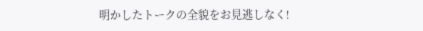明かしたトークの全貌をお見逃しなく!